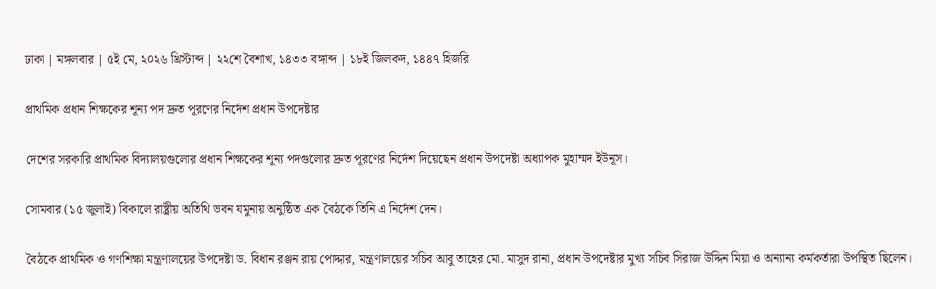ঢাকা | মঙ্গলবার | ৫ই মে, ২০২৬ খ্রিস্টাব্দ | ২২শে বৈশাখ, ১৪৩৩ বঙ্গাব্দ | ১৮ই জিলকদ, ১৪৪৭ হিজরি

প্রাথমিক প্রধান শিক্ষকের শূন্য পদ দ্রুত পূরণের নির্দেশ প্রধান উপদেষ্টার

দেশের সরকারি প্রাথমিক বিদ্যালয়গুলোর প্রধান শিক্ষকের শূন্য পদগুলোর দ্রুত পূরণের নির্দেশ দিয়েছেন প্রধান উপদেষ্টা অধ্যাপক মুহাম্মদ ইউনূস।

সোমবার (১৫ জুলাই) বিকালে রাষ্ট্রীয় অতিথি ভবন যমুনায় অনুষ্ঠিত এক বৈঠকে তিনি এ নির্দেশ দেন।

বৈঠকে প্রাথমিক ও গণশিক্ষা মন্ত্রণালয়ের উপদেষ্টা ড. বিধান রঞ্জন রায় পোদ্দার, মন্ত্রণালয়ের সচিব আবু তাহের মো. মাসুদ রানা, প্রধান উপদেষ্টার মুখ্য সচিব সিরাজ উদ্দিন মিয়া ও অন্যান্য কর্মকর্তারা উপস্থিত ছিলেন।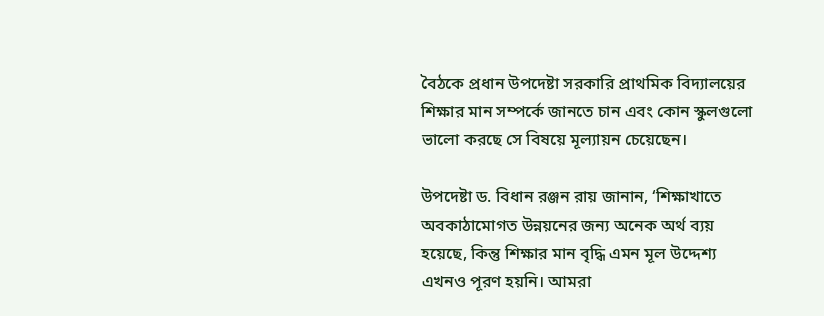বৈঠকে প্রধান উপদেষ্টা সরকারি প্রাথমিক বিদ্যালয়ের শিক্ষার মান সম্পর্কে জানতে চান এবং কোন স্কুলগুলো ভালো করছে সে বিষয়ে মূল্যায়ন চেয়েছেন।

উপদেষ্টা ড. বিধান রঞ্জন রায় জানান, ‘শিক্ষাখাতে অবকাঠামোগত উন্নয়নের জন্য অনেক অর্থ ব্যয় হয়েছে, কিন্তু শিক্ষার মান বৃদ্ধি এমন মূল উদ্দেশ্য এখনও পূরণ হয়নি। আমরা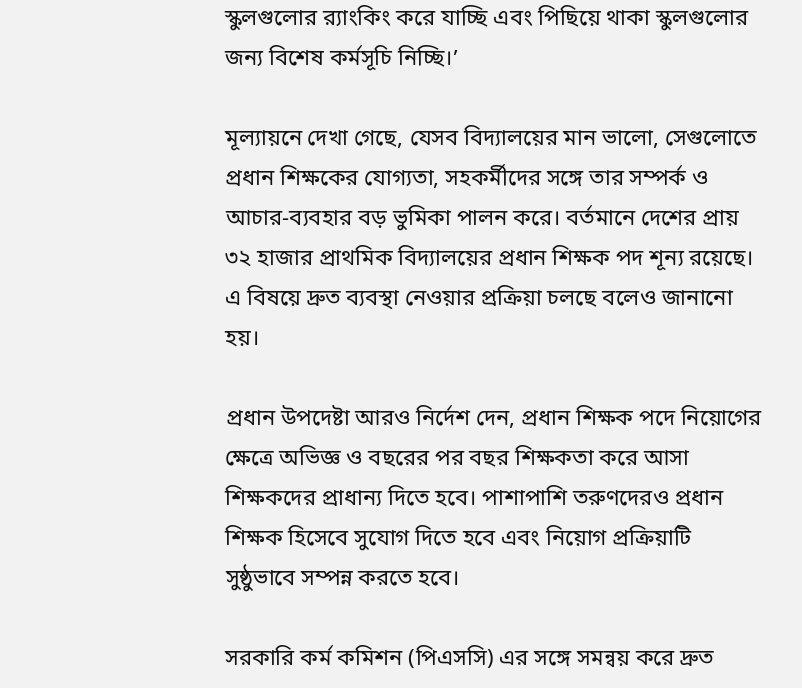স্কুলগুলোর র‍্যাংকিং করে যাচ্ছি এবং পিছিয়ে থাকা স্কুলগুলোর জন্য বিশেষ কর্মসূচি নিচ্ছি।’

মূল্যায়নে দেখা গেছে, যেসব বিদ্যালয়ের মান ভালো, সেগুলোতে প্রধান শিক্ষকের যোগ্যতা, সহকর্মীদের সঙ্গে তার সম্পর্ক ও আচার-ব্যবহার বড় ভুমিকা পালন করে। বর্তমানে দেশের প্রায় ৩২ হাজার প্রাথমিক বিদ্যালয়ের প্রধান শিক্ষক পদ শূন্য রয়েছে। এ বিষয়ে দ্রুত ব্যবস্থা নেওয়ার প্রক্রিয়া চলছে বলেও জানানো হয়।

প্রধান উপদেষ্টা আরও নির্দেশ দেন, প্রধান শিক্ষক পদে নিয়োগের ক্ষেত্রে অভিজ্ঞ ও বছরের পর বছর শিক্ষকতা করে আসা শিক্ষকদের প্রাধান্য দিতে হবে। পাশাপাশি তরুণদেরও প্রধান শিক্ষক হিসেবে সুযোগ দিতে হবে এবং নিয়োগ প্রক্রিয়াটি সুষ্ঠুভাবে সম্পন্ন করতে হবে।

সরকারি কর্ম কমিশন (পিএসসি) এর সঙ্গে সমন্বয় করে দ্রুত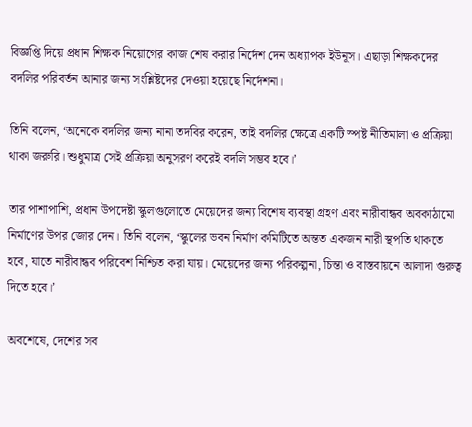বিজ্ঞপ্তি দিয়ে প্রধান শিক্ষক নিয়োগের কাজ শেষ করার নির্দেশ দেন অধ্যাপক ইউনূস। এছাড়া শিক্ষকদের বদলির পরিবর্তন আনার জন্য সংশ্লিষ্টদের দেওয়া হয়েছে নির্দেশনা।

তিনি বলেন, ‘অনেকে বদলির জন্য নানা তদবির করেন, তাই বদলির ক্ষেত্রে একটি স্পষ্ট নীতিমালা ও প্রক্রিয়া থাকা জরুরি। শুধুমাত্র সেই প্রক্রিয়া অনুসরণ করেই বদলি সম্ভব হবে।’

তার পাশাপাশি, প্রধান উপদেষ্টা স্কুলগুলোতে মেয়েদের জন্য বিশেষ ব্যবস্থা গ্রহণ এবং নারীবান্ধব অবকাঠামো নির্মাণের উপর জোর দেন। তিনি বলেন, ‘স্কুলের ভবন নির্মাণ কমিটিতে অন্তত একজন নারী স্থপতি থাকতে হবে, যাতে নারীবান্ধব পরিবেশ নিশ্চিত করা যায়। মেয়েদের জন্য পরিকল্পনা, চিন্তা ও বাস্তবায়নে আলাদা গুরুত্ব দিতে হবে।’

অবশেষে, দেশের সব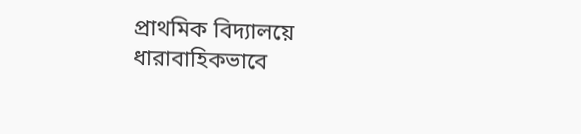প্রাথমিক বিদ্যালয়ে ধারাবাহিকভাবে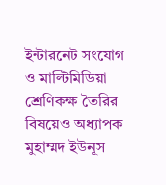ইন্টারনেট সংযোগ ও মাল্টিমিডিয়া শ্রেণিকক্ষ তৈরির বিষয়েও অধ্যাপক মুহাম্মদ ইউনূস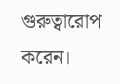গুরুত্বারোপ করেন।